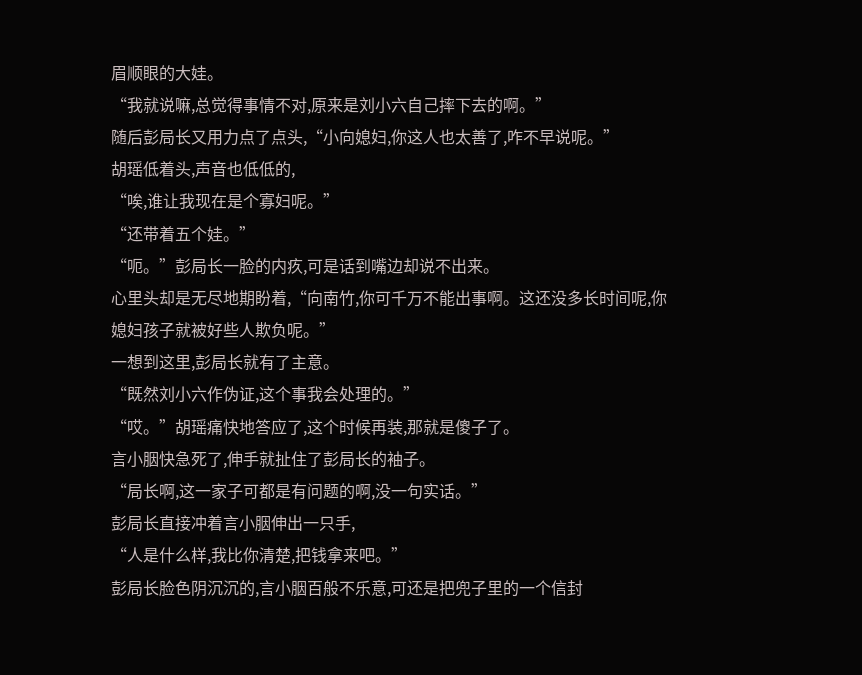眉顺眼的大娃。
“我就说嘛,总觉得事情不对,原来是刘小六自己摔下去的啊。”
随后彭局长又用力点了点头,“小向媳妇,你这人也太善了,咋不早说呢。”
胡瑶低着头,声音也低低的,
“唉,谁让我现在是个寡妇呢。”
“还带着五个娃。”
“呃。”彭局长一脸的内疚,可是话到嘴边却说不出来。
心里头却是无尽地期盼着,“向南竹,你可千万不能出事啊。这还没多长时间呢,你媳妇孩子就被好些人欺负呢。”
一想到这里,彭局长就有了主意。
“既然刘小六作伪证,这个事我会处理的。”
“哎。”胡瑶痛快地答应了,这个时候再装,那就是傻子了。
言小胭快急死了,伸手就扯住了彭局长的袖子。
“局长啊,这一家子可都是有问题的啊,没一句实话。”
彭局长直接冲着言小胭伸出一只手,
“人是什么样,我比你清楚,把钱拿来吧。”
彭局长脸色阴沉沉的,言小胭百般不乐意,可还是把兜子里的一个信封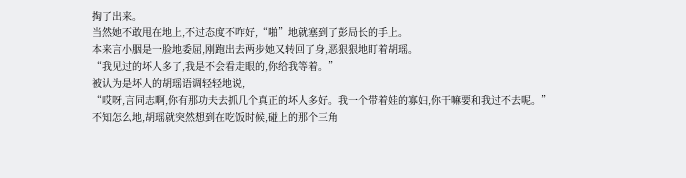掏了出来。
当然她不敢甩在地上,不过态度不咋好,“啪”地就塞到了彭局长的手上。
本来言小胭是一脸地委屈,刚跑出去两步她又转回了身,恶狠狠地盯着胡瑶。
“我见过的坏人多了,我是不会看走眼的,你给我等着。”
被认为是坏人的胡瑶语调轻轻地说,
“哎呀,言同志啊,你有那功夫去抓几个真正的坏人多好。我一个带着娃的寡妇,你干嘛要和我过不去呢。”
不知怎么地,胡瑶就突然想到在吃饭时候,碰上的那个三角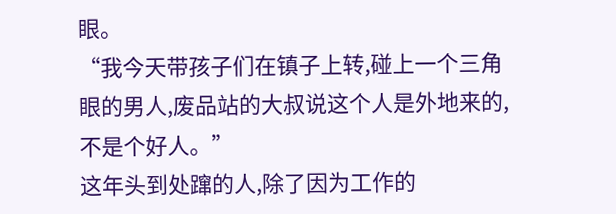眼。
“我今天带孩子们在镇子上转,碰上一个三角眼的男人,废品站的大叔说这个人是外地来的,不是个好人。”
这年头到处蹿的人,除了因为工作的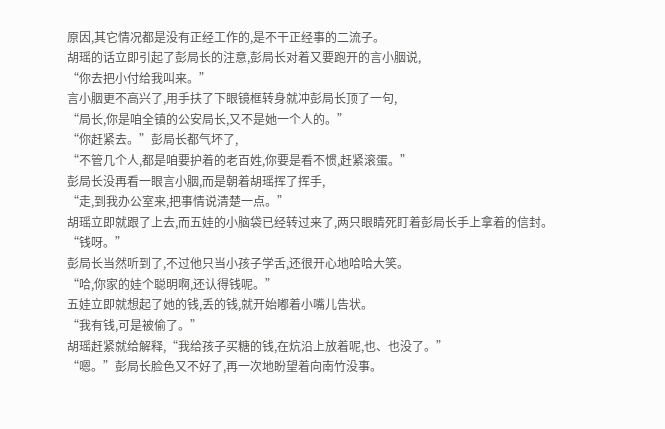原因,其它情况都是没有正经工作的,是不干正经事的二流子。
胡瑶的话立即引起了彭局长的注意,彭局长对着又要跑开的言小胭说,
“你去把小付给我叫来。”
言小胭更不高兴了,用手扶了下眼镜框转身就冲彭局长顶了一句,
“局长,你是咱全镇的公安局长,又不是她一个人的。”
“你赶紧去。”彭局长都气坏了,
“不管几个人,都是咱要护着的老百姓,你要是看不惯,赶紧滚蛋。”
彭局长没再看一眼言小胭,而是朝着胡瑶挥了挥手,
“走,到我办公室来,把事情说清楚一点。”
胡瑶立即就跟了上去,而五娃的小脑袋已经转过来了,两只眼睛死盯着彭局长手上拿着的信封。
“钱呀。”
彭局长当然听到了,不过他只当小孩子学舌,还很开心地哈哈大笑。
“哈,你家的娃个聪明啊,还认得钱呢。”
五娃立即就想起了她的钱,丢的钱,就开始嘟着小嘴儿告状。
“我有钱,可是被偷了。”
胡瑶赶紧就给解释,“我给孩子买糖的钱,在炕沿上放着呢,也、也没了。”
“嗯。”彭局长脸色又不好了,再一次地盼望着向南竹没事。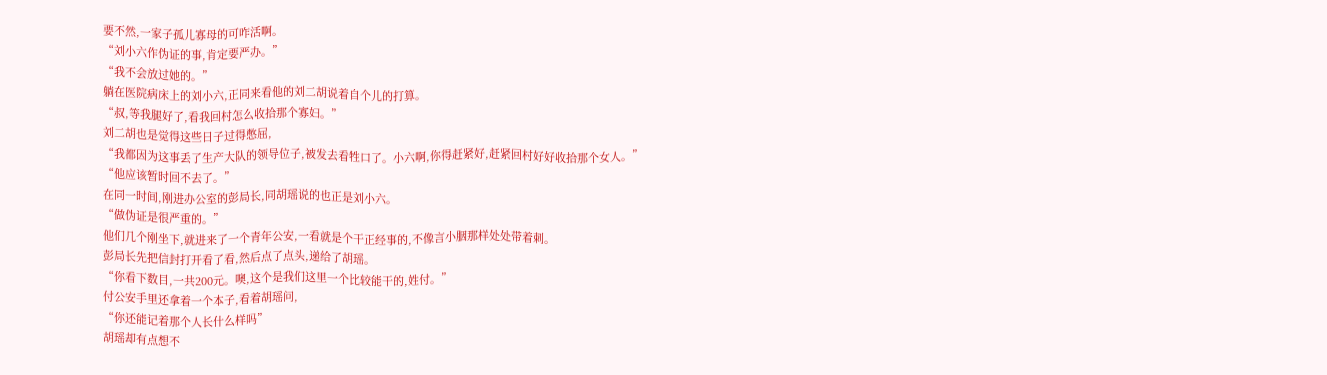要不然,一家子孤儿寡母的可咋活啊。
“刘小六作伪证的事,肯定要严办。”
“我不会放过她的。”
躺在医院病床上的刘小六,正同来看他的刘二胡说着自个儿的打算。
“叔,等我腿好了,看我回村怎么收拾那个寡妇。”
刘二胡也是觉得这些日子过得憋屈,
“我都因为这事丢了生产大队的领导位子,被发去看牲口了。小六啊,你得赶紧好,赶紧回村好好收拾那个女人。”
“他应该暂时回不去了。”
在同一时间,刚进办公室的彭局长,同胡瑶说的也正是刘小六。
“做伪证是很严重的。”
他们几个刚坐下,就进来了一个青年公安,一看就是个干正经事的,不像言小胭那样处处带着刺。
彭局长先把信封打开看了看,然后点了点头,递给了胡瑶。
“你看下数目,一共200元。噢,这个是我们这里一个比较能干的,姓付。”
付公安手里还拿着一个本子,看着胡瑶问,
“你还能记着那个人长什么样吗”
胡瑶却有点想不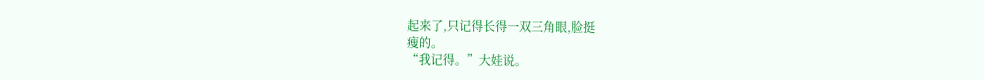起来了,只记得长得一双三角眼,脸挺
瘦的。
“我记得。”大娃说。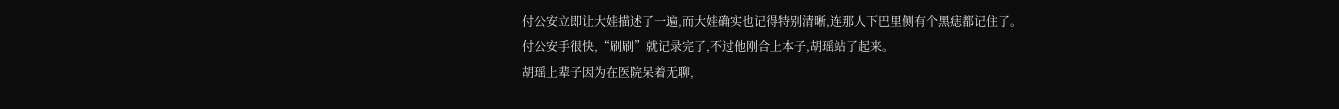付公安立即让大娃描述了一遍,而大娃确实也记得特别清晰,连那人下巴里侧有个黑痣都记住了。
付公安手很快,“刷刷”就记录完了,不过他刚合上本子,胡瑶站了起来。
胡瑶上辈子因为在医院呆着无聊,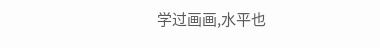学过画画,水平也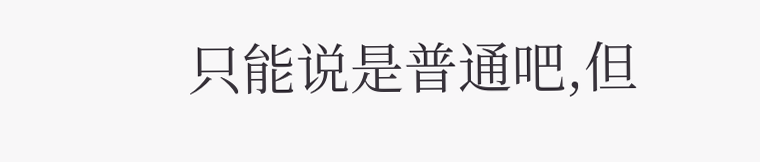只能说是普通吧,但